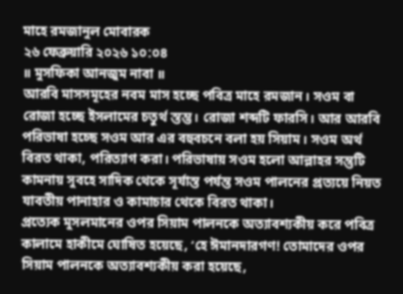মাহে রমজানুল মোবারক
২৬ ফেব্রুয়ারি ২০২৬ ১০:০৪
॥ মুসফিকা আনজুম নাবা ॥
আরবি মাসসমূহের নবম মাস হচ্ছে পবিত্র মাহে রমজান। সওম বা রোজা হচ্ছে ইসলামের চতুর্থ স্তম্ভ। রোজা শব্দটি ফারসি। আর আরবি পরিভাষা হচ্ছে সওম আর এর বহুবচনে বলা হয় সিয়াম। সওম অর্থ বিরত থাকা, পরিত্যাগ করা। পরিভাষায় সওম হলো আল্লাহর সন্তুটি কামনায় সুবহে সাদিক থেকে সূর্যাস্ত পর্যন্ত সওম পালনের প্রত্যয়ে নিয়ত যাবতীয় পানাহার ও কামাচার থেকে বিরত থাকা।
প্রত্যেক মুসলমানের ওপর সিয়াম পালনকে অত্যাবশ্যকীয় করে পবিত্র কালামে হাকীমে ঘোষিত হয়েছে, ‘হে ঈমানদারগণ! তোমাদের ওপর সিয়াম পালনকে অত্যাবশ্যকীয় করা হয়েছে,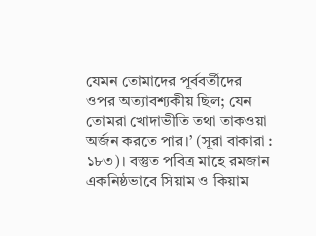যেমন তোমাদের পূর্ববর্তীদের ওপর অত্যাবশ্যকীয় ছিল; যেন তোমরা খোদাভীতি তথা তাকওয়া অর্জন করতে পার।’ (সূরা বাকারা : ১৮৩)। বস্তুত পবিত্র মাহে রমজান একনিষ্ঠভাবে সিয়াম ও কিয়াম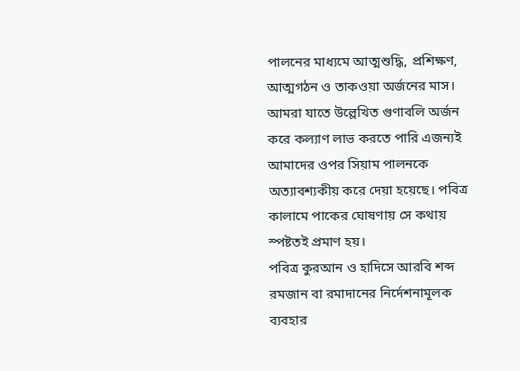পালনের মাধ্যমে আত্মশুদ্ধি, প্রশিক্ষণ, আত্মগঠন ও তাকওয়া অর্জনের মাস। আমরা যাতে উল্লেখিত গুণাবলি অর্জন করে কল্যাণ লাভ করতে পারি এজন্যই আমাদের ওপর সিয়াম পালনকে অত্যাবশ্যকীয় করে দেয়া হয়েছে। পবিত্র কালামে পাকের ঘোষণায় সে কথায় স্পষ্টতই প্রমাণ হয়।
পবিত্র কুরআন ও হাদিসে আরবি শব্দ রমজান বা রমাদানের নির্দেশনামূলক ব্যবহার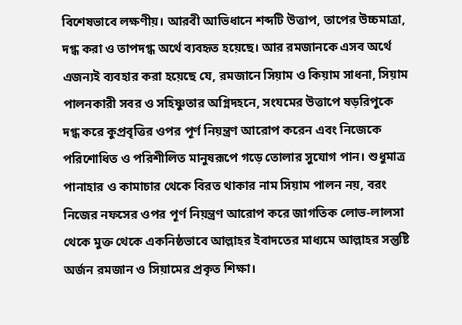বিশেষভাবে লক্ষণীয়। আরবী আভিধানে শব্দটি উত্তাপ, তাপের উচ্চমাত্রা, দগ্ধ করা ও তাপদগ্ধ অর্থে ব্যবহৃত হয়েছে। আর রমজানকে এসব অর্থে এজন্যই ব্যবহার করা হয়েছে যে, রমজানে সিয়াম ও কিয়াম সাধনা, সিয়াম পালনকারী সবর ও সহিষ্ণুতার অগ্নিদহনে, সংযমের উত্তাপে ষড়রিপুকে দগ্ধ করে কুপ্রবৃত্তির ওপর পূর্ণ নিয়ন্ত্রণ আরোপ করেন এবং নিজেকে পরিশোধিত ও পরিশীলিত মানুষরূপে গড়ে তোলার সুযোগ পান। শুধুমাত্র পানাহার ও কামাচার থেকে বিরত থাকার নাম সিয়াম পালন নয়, বরং নিজের নফসের ওপর পূর্ণ নিয়ন্ত্রণ আরোপ করে জাগতিক লোভ-লালসা থেকে মুক্ত থেকে একনিষ্ঠভাবে আল্লাহর ইবাদতের মাধ্যমে আল্লাহর সন্তুষ্টি অর্জন রমজান ও সিয়ামের প্রকৃত শিক্ষা।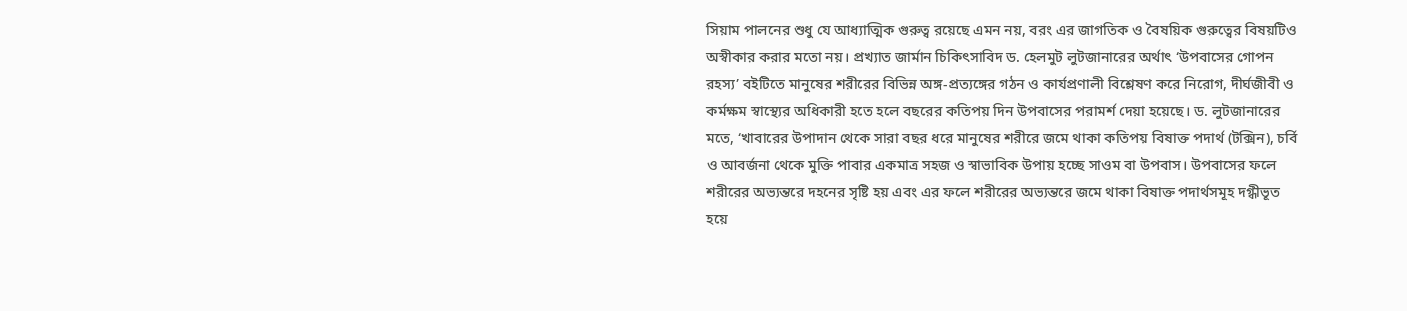সিয়াম পালনের শুধু যে আধ্যাত্মিক গুরুত্ব রয়েছে এমন নয়, বরং এর জাগতিক ও বৈষয়িক গুরুত্বের বিষয়টিও অস্বীকার করার মতো নয়। প্রখ্যাত জার্মান চিকিৎসাবিদ ড. হেলমুট লুটজানারের অর্থাৎ ‘উপবাসের গোপন রহস্য’ বইটিতে মানুষের শরীরের বিভিন্ন অঙ্গ-প্রত্যঙ্গের গঠন ও কার্যপ্রণালী বিশ্লেষণ করে নিরোগ, দীর্ঘজীবী ও কর্মক্ষম স্বাস্থ্যের অধিকারী হতে হলে বছরের কতিপয় দিন উপবাসের পরামর্শ দেয়া হয়েছে। ড. লুটজানারের মতে, ‘খাবারের উপাদান থেকে সারা বছর ধরে মানুষের শরীরে জমে থাকা কতিপয় বিষাক্ত পদার্থ (টক্সিন), চর্বি ও আবর্জনা থেকে মুক্তি পাবার একমাত্র সহজ ও স্বাভাবিক উপায় হচ্ছে সাওম বা উপবাস। উপবাসের ফলে শরীরের অভ্যন্তরে দহনের সৃষ্টি হয় এবং এর ফলে শরীরের অভ্যন্তরে জমে থাকা বিষাক্ত পদার্থসমূহ দগ্ধীভূত হয়ে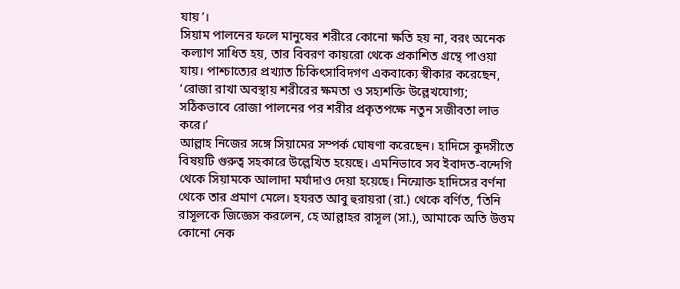যায়’।
সিয়াম পালনের ফলে মানুষের শরীরে কোনো ক্ষতি হয় না, বরং অনেক কল্যাণ সাধিত হয়, তার বিবরণ কায়রো থেকে প্রকাশিত গ্রন্থে পাওয়া যায়। পাশ্চাত্যের প্রখ্যাত চিকিৎসাবিদগণ একবাক্যে স্বীকার করেছেন, ‘রোজা রাখা অবস্থায় শরীরের ক্ষমতা ও সহ্যশক্তি উল্লেখযোগ্য; সঠিকভাবে রোজা পালনের পর শরীর প্রকৃতপক্ষে নতুন সজীবতা লাভ করে।’
আল্লাহ নিজের সঙ্গে সিয়ামের সম্পর্ক ঘোষণা করেছেন। হাদিসে কুদসীতে বিষয়টি গুরুত্ব সহকারে উল্লেখিত হয়েছে। এমনিভাবে সব ইবাদত-বন্দেগি থেকে সিয়ামকে আলাদা মর্যাদাও দেয়া হয়েছে। নিন্মোক্ত হাদিসের বর্ণনা থেকে তার প্রমাণ মেলে। হযরত আবু হুরায়রা (রা.) থেকে বর্ণিত, ‘তিনি রাসূলকে জিজ্ঞেস করলেন, হে আল্লাহর রাসূল (সা.), আমাকে অতি উত্তম কোনো নেক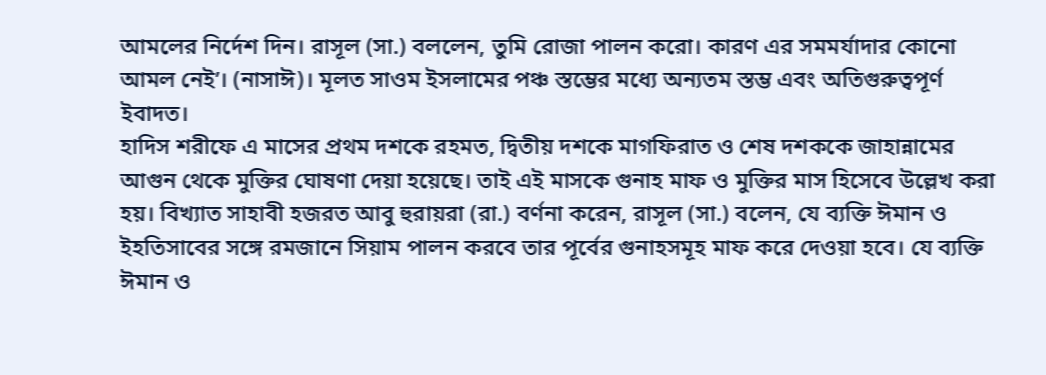আমলের নির্দেশ দিন। রাসূল (সা.) বললেন, তুমি রোজা পালন করো। কারণ এর সমমর্যাদার কোনো আমল নেই’। (নাসাঈ)। মূলত সাওম ইসলামের পঞ্চ স্তম্ভের মধ্যে অন্যতম স্তম্ভ এবং অতিগুরুত্বপূর্ণ ইবাদত।
হাদিস শরীফে এ মাসের প্রথম দশকে রহমত, দ্বিতীয় দশকে মাগফিরাত ও শেষ দশককে জাহান্নামের আগুন থেকে মুক্তির ঘোষণা দেয়া হয়েছে। তাই এই মাসকে গুনাহ মাফ ও মুক্তির মাস হিসেবে উল্লেখ করা হয়। বিখ্যাত সাহাবী হজরত আবু হুরায়রা (রা.) বর্ণনা করেন, রাসূল (সা.) বলেন, যে ব্যক্তি ঈমান ও ইহতিসাবের সঙ্গে রমজানে সিয়াম পালন করবে তার পূর্বের গুনাহসমূহ মাফ করে দেওয়া হবে। যে ব্যক্তি ঈমান ও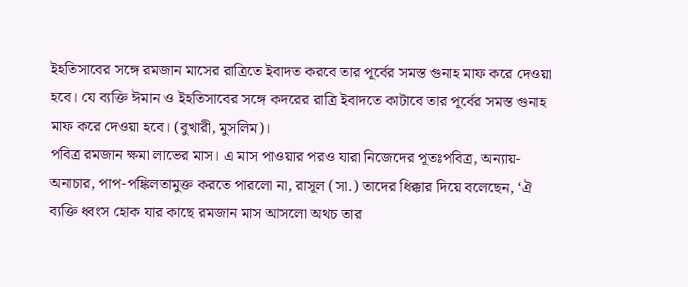ইহতিসাবের সঙ্গে রমজান মাসের রাত্রিতে ইবাদত করবে তার পূর্বের সমস্ত গুনাহ মাফ করে দেওয়া হবে। যে ব্যক্তি ঈমান ও ইহতিসাবের সঙ্গে কদরের রাত্রি ইবাদতে কাটাবে তার পূর্বের সমস্ত গুনাহ মাফ করে দেওয়া হবে। (বুখারী, মুসলিম)।
পবিত্র রমজান ক্ষমা লাভের মাস। এ মাস পাওয়ার পরও যারা নিজেদের পূতঃপবিত্র, অন্যায়-অনাচার, পাপ-পঙ্কিলতামুক্ত করতে পারলো না, রাসূল (সা.) তাদের ধিক্কার দিয়ে বলেছেন, ‘ঐ ব্যক্তি ধ্বংস হোক যার কাছে রমজান মাস আসলো অথচ তার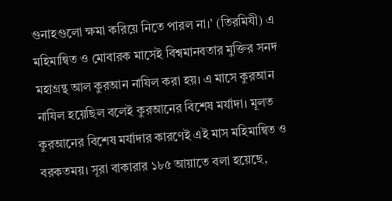গুনাহগুলো ক্ষমা করিয়ে নিতে পারল না।’ (তিরমিযী) এ মহিমান্বিত ও মোবারক মাসেই বিশ্বমানবতার মুক্তির সনদ মহাগ্রন্থ আল কুরআন নাযিল করা হয়। এ মাসে কুরআন নাযিল হয়েছিল বলেই কুরআনের বিশেষ মর্যাদা। মূলত কুরআনের বিশেষ মর্যাদার কারণেই এই মাস মহিমান্বিত ও বরকতময়। সূরা বাকারার ১৮৫ আয়াতে বলা হয়েছে,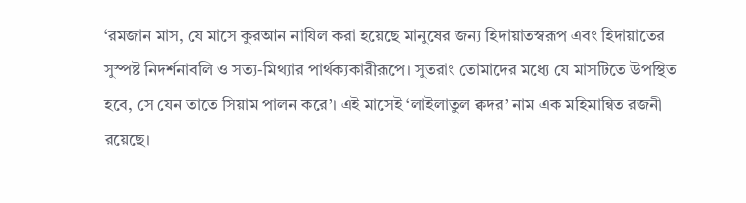‘রমজান মাস, যে মাসে কুরআন নাযিল করা হয়েছে মানুষের জন্য হিদায়াতস্বরূপ এবং হিদায়াতের সুস্পষ্ট নিদর্শনাবলি ও সত্য-মিথ্যার পার্থক্যকারীরূপে। সুতরাং তোমাদের মধ্যে যে মাসটিতে উপস্থিত হবে, সে যেন তাতে সিয়াম পালন করে’। এই মাসেই ‘লাইলাতুল ক্বদর’ নাম এক মহিমান্বিত রজনী রয়েছে।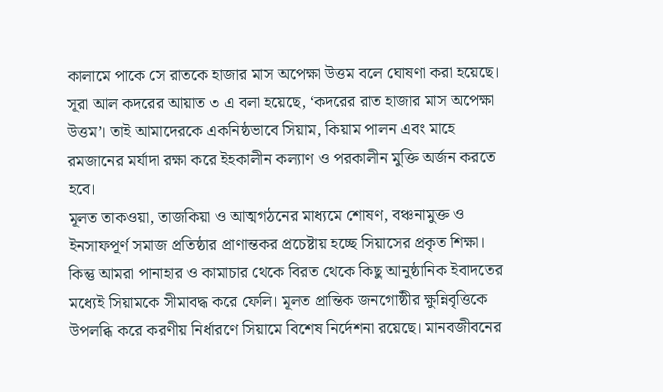কালামে পাকে সে রাতকে হাজার মাস অপেক্ষা উত্তম বলে ঘোষণা করা হয়েছে। সূরা আল কদরের আয়াত ৩ এ বলা হয়েছে, ‘কদরের রাত হাজার মাস অপেক্ষা উত্তম’। তাই আমাদেরকে একনিষ্ঠভাবে সিয়াম, কিয়াম পালন এবং মাহে রমজানের মর্যাদা রক্ষা করে ইহকালীন কল্যাণ ও পরকালীন মুক্তি অর্জন করতে হবে।
মূলত তাকওয়া, তাজকিয়া ও আত্মগঠনের মাধ্যমে শোষণ, বঞ্চনামুক্ত ও ইনসাফপূর্ণ সমাজ প্রতিষ্ঠার প্রাণান্তকর প্রচেষ্টায় হচ্ছে সিয়াসের প্রকৃত শিক্ষা। কিন্তু আমরা পানাহার ও কামাচার থেকে বিরত থেকে কিছু আনুষ্ঠানিক ইবাদতের মধ্যেই সিয়ামকে সীমাবদ্ধ করে ফেলি। মূলত প্রান্তিক জনগোষ্ঠীর ক্ষুন্নিবৃত্তিকে উপলব্ধি করে করণীয় নির্ধারণে সিয়ামে বিশেষ নির্দেশনা রয়েছে। মানবজীবনের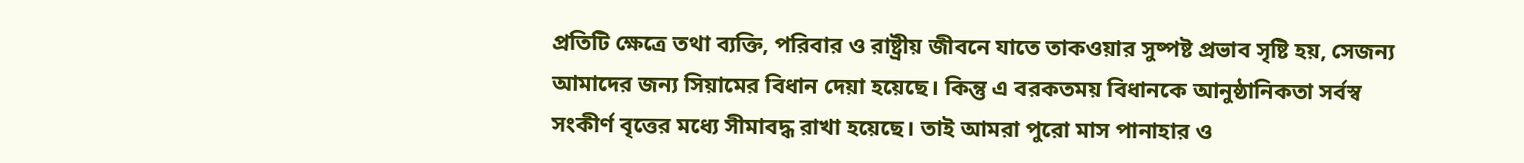প্রতিটি ক্ষেত্রে তথা ব্যক্তি, পরিবার ও রাষ্ট্রীয় জীবনে যাতে তাকওয়ার সুষ্পষ্ট প্রভাব সৃষ্টি হয়, সেজন্য আমাদের জন্য সিয়ামের বিধান দেয়া হয়েছে। কিন্তু এ বরকতময় বিধানকে আনুষ্ঠানিকতা সর্বস্ব সংকীর্ণ বৃত্তের মধ্যে সীমাবদ্ধ রাখা হয়েছে। তাই আমরা পুরো মাস পানাহার ও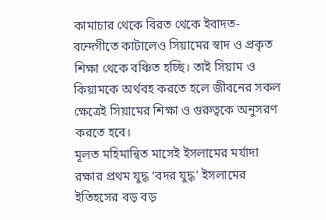কামাচার থেকে বিরত থেকে ইবাদত-বন্দেগীতে কাটালেও সিয়ামের স্বাদ ও প্রকৃত শিক্ষা থেকে বঞ্চিত হচ্ছি। তাই সিয়াম ও কিয়ামকে অর্থবহ করতে হলে জীবনের সকল ক্ষেত্রেই সিয়ামের শিক্ষা ও গুরুত্বকে অনুসরণ করতে হবে।
মূলত মহিমান্বিত মাসেই ইসলামের মর্যাদা রক্ষার প্রথম যুদ্ধ ‘বদর যুদ্ধ’ ইসলামের ইতিহসের বড় বড়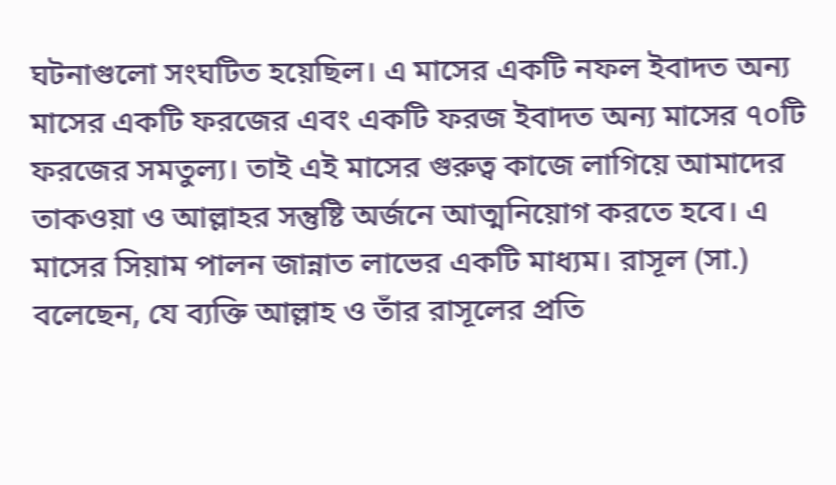ঘটনাগুলো সংঘটিত হয়েছিল। এ মাসের একটি নফল ইবাদত অন্য মাসের একটি ফরজের এবং একটি ফরজ ইবাদত অন্য মাসের ৭০টি ফরজের সমতুল্য। তাই এই মাসের গুরুত্ব কাজে লাগিয়ে আমাদের তাকওয়া ও আল্লাহর সন্তুষ্টি অর্জনে আত্মনিয়োগ করতে হবে। এ মাসের সিয়াম পালন জান্নাত লাভের একটি মাধ্যম। রাসূল (সা.) বলেছেন, যে ব্যক্তি আল্লাহ ও তাঁর রাসূলের প্রতি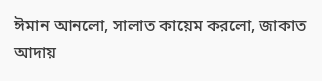ঈমান আনলো, সালাত কায়েম করলো, জাকাত আদায়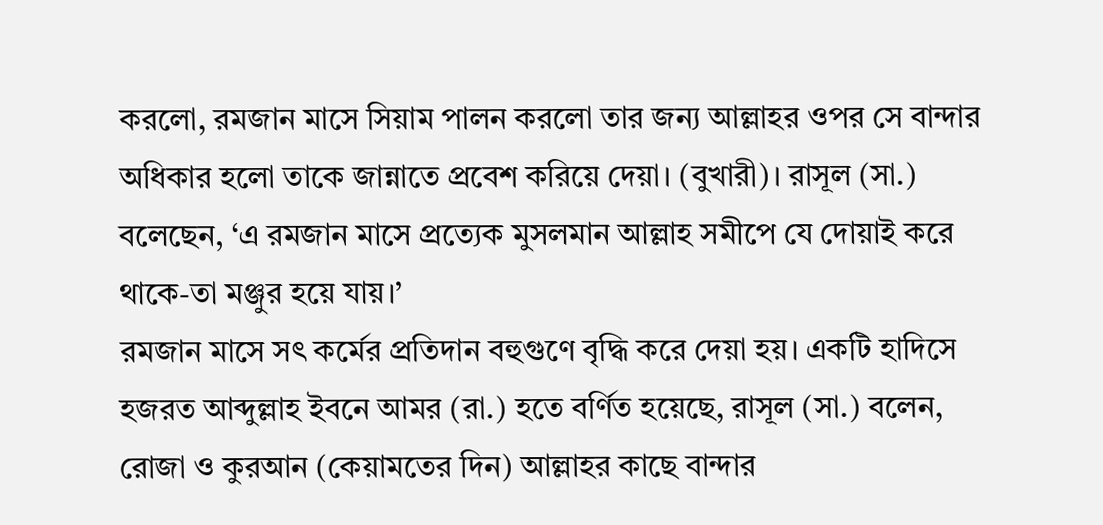করলো, রমজান মাসে সিয়াম পালন করলো তার জন্য আল্লাহর ওপর সে বান্দার অধিকার হলো তাকে জান্নাতে প্রবেশ করিয়ে দেয়া। (বুখারী)। রাসূল (সা.) বলেছেন, ‘এ রমজান মাসে প্রত্যেক মুসলমান আল্লাহ সমীপে যে দোয়াই করে থাকে-তা মঞ্জুর হয়ে যায়।’
রমজান মাসে সৎ কর্মের প্রতিদান বহুগুণে বৃদ্ধি করে দেয়া হয়। একটি হাদিসে হজরত আব্দুল্লাহ ইবনে আমর (রা.) হতে বর্ণিত হয়েছে, রাসূল (সা.) বলেন, রোজা ও কুরআন (কেয়ামতের দিন) আল্লাহর কাছে বান্দার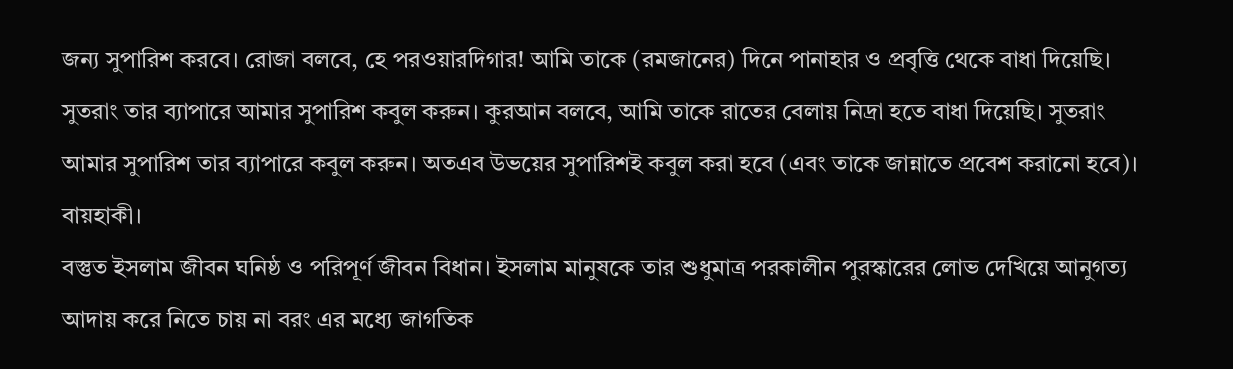জন্য সুপারিশ করবে। রোজা বলবে, হে পরওয়ারদিগার! আমি তাকে (রমজানের) দিনে পানাহার ও প্রবৃত্তি থেকে বাধা দিয়েছি। সুতরাং তার ব্যাপারে আমার সুপারিশ কবুল করুন। কুরআন বলবে, আমি তাকে রাতের বেলায় নিদ্রা হতে বাধা দিয়েছি। সুতরাং আমার সুপারিশ তার ব্যাপারে কবুল করুন। অতএব উভয়ের সুপারিশই কবুল করা হবে (এবং তাকে জান্নাতে প্রবেশ করানো হবে)। বায়হাকী।
বস্তুত ইসলাম জীবন ঘনিষ্ঠ ও পরিপূর্ণ জীবন বিধান। ইসলাম মানুষকে তার শুধুমাত্র পরকালীন পুরস্কারের লোভ দেখিয়ে আনুগত্য আদায় করে নিতে চায় না বরং এর মধ্যে জাগতিক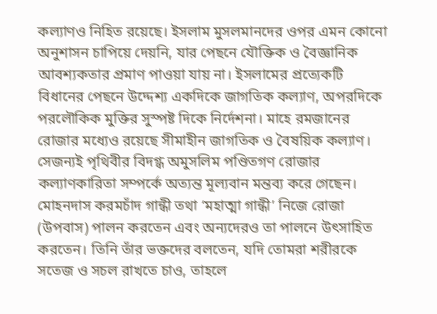কল্যাণও নিহিত রয়েছে। ইসলাম মুসলমানদের ওপর এমন কোনো অনুশাসন চাপিয়ে দেয়নি, যার পেছনে যৌক্তিক ও বৈজ্ঞানিক আবশ্যকতার প্রমাণ পাওয়া যায় না। ইসলামের প্রত্যেকটি বিধানের পেছনে উদ্দেশ্য একদিকে জাগতিক কল্যাণ, অপরদিকে পরলৌকিক মুক্তির সুস্পষ্ট দিকে নির্দেশনা। মাহে রমজানের রোজার মধ্যেও রয়েছে সীমাহীন জাগতিক ও বৈষয়িক কল্যাণ। সেজন্যই পৃথিবীর বিদগ্ধ অমুসলিম পণ্ডিতগণ রোজার কল্যাণকারিতা সম্পর্কে অত্যন্ত মূল্যবান মন্তব্য করে গেছেন।
মোহনদাস করমচাঁদ গান্ধী তথা ‘মহাত্মা গান্ধী’ নিজে রোজা (উপবাস) পালন করতেন এবং অন্যদেরও তা পালনে উৎসাহিত করতেন। তিনি তাঁর ভক্তদের বলতেন, যদি তোমরা শরীরকে সতেজ ও সচল রাখতে চাও, তাহলে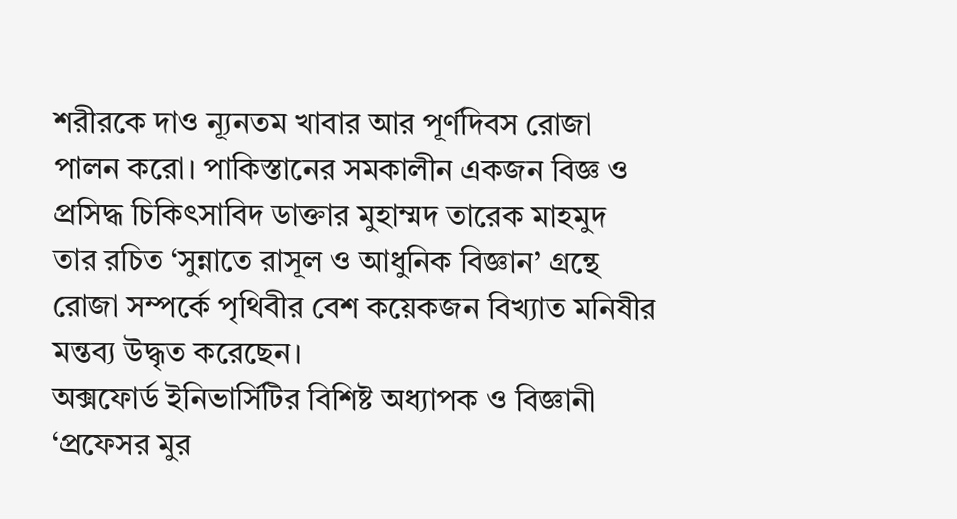শরীরকে দাও ন্যূনতম খাবার আর পূর্ণদিবস রোজা পালন করো। পাকিস্তানের সমকালীন একজন বিজ্ঞ ও প্রসিদ্ধ চিকিৎসাবিদ ডাক্তার মুহাম্মদ তারেক মাহমুদ তার রচিত ‘সুন্নাতে রাসূল ও আধুনিক বিজ্ঞান’ গ্রন্থে রোজা সম্পর্কে পৃথিবীর বেশ কয়েকজন বিখ্যাত মনিষীর মন্তব্য উদ্ধৃত করেছেন।
অক্সফোর্ড ইনিভার্সিটির বিশিষ্ট অধ্যাপক ও বিজ্ঞানী ‘প্রফেসর মুর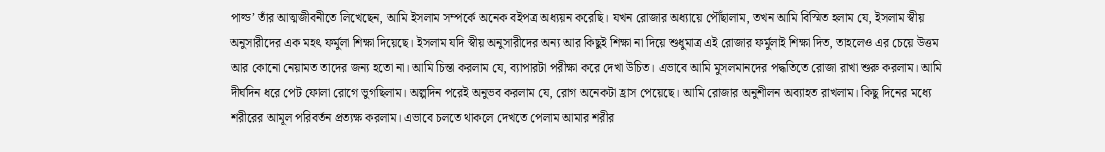পাল্ড’ তাঁর আত্মজীবনীতে লিখেছেন, আমি ইসলাম সম্পর্কে অনেক বইপত্র অধ্যয়ন করেছি। যখন রোজার অধ্যায়ে পৌঁছালাম, তখন আমি বিস্মিত হলাম যে, ইসলাম স্বীয় অনুসারীদের এক মহৎ ফর্মুলা শিক্ষা দিয়েছে। ইসলাম যদি স্বীয় অনুসারীদের অন্য আর কিছুই শিক্ষা না দিয়ে শুধুমাত্র এই রোজার ফর্মুলাই শিক্ষা দিত, তাহলেও এর চেয়ে উত্তম আর কোনো নেয়ামত তাদের জন্য হতো না। আমি চিন্তা করলাম যে, ব্যাপারটা পরীক্ষা করে দেখা উচিত। এভাবে আমি মুসলমানদের পদ্ধতিতে রোজা রাখা শুরু করলাম। আমি দীর্ঘদিন ধরে পেট ফোলা রোগে ভুগছিলাম। অল্পদিন পরেই অনুভব করলাম যে, রোগ অনেকটা হ্রাস পেয়েছে। আমি রোজার অনুশীলন অব্যাহত রাখলাম। কিছু দিনের মধ্যে শরীরের আমূল পরিবর্তন প্রত্যক্ষ করলাম। এভাবে চলতে থাকলে দেখতে পেলাম আমার শরীর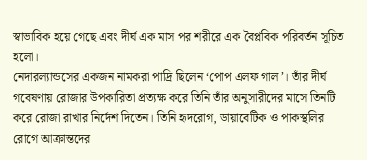স্বাভাবিক হয়ে গেছে এবং দীর্ঘ এক মাস পর শরীরে এক বৈপ্লবিক পরিবর্তন সূচিত হলো।
নেদারল্যান্ডসের একজন নামকরা পাদ্রি ছিলেন ‘পোপ এলফ গাল’। তাঁর দীর্ঘ গবেষণায় রোজার উপকারিতা প্রত্যক্ষ করে তিনি তাঁর অনুসারীদের মাসে তিনটি করে রোজা রাখার নির্দেশ দিতেন। তিনি হৃদরোগ, ডায়াবেটিক ও পাকস্থলির রোগে আক্রান্তদের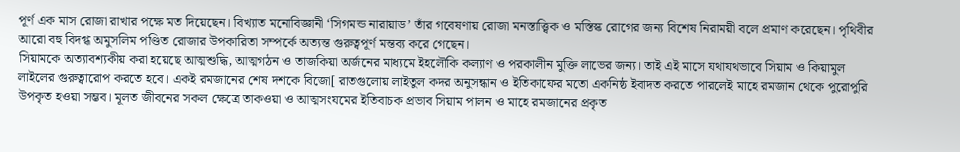পূর্ণ এক মাস রোজা রাখার পক্ষে মত দিয়েছেন। বিখ্যাত মনোবিজ্ঞানী ‘সিগমন্ড নারায়াড’ তাঁর গবেষণায় রোজা মনস্তাত্ত্বিক ও মস্তিস্ক রোগের জন্য বিশেষ নিরাময়ী বলে প্রমাণ করেছেন। পৃথিবীর আরো বহু বিদগ্ধ অমুসলিম পণ্ডিত রোজার উপকারিতা সম্পর্কে অত্যন্ত গুরুত্বপূর্ণ মন্তব্য করে গেছেন।
সিয়ামকে অত্যাবশ্যকীয় করা হয়েছে আত্মশুদ্ধি, আত্মগঠন ও তাজকিয়া অর্জনের মাধ্যমে ইহলৌকি কল্যাণ ও পরকালীন মুক্তি লাভের জন্য। তাই এই মাসে যথাযথভাবে সিয়াম ও কিয়ামুল লাইলের গুরুত্বারোপ করতে হবে। একই রমজানের শেষ দশকে বিজো[ রাতগুলোয় লাইতুল কদর অনুসন্ধান ও ইতিকাফের মতো একনিষ্ঠ ইবাদত করতে পারলেই মাহে রমজান থেকে পুরোপুরি উপকৃত হওয়া সম্ভব। মূলত জীবনের সকল ক্ষেত্রে তাকওয়া ও আত্মসংযমের ইতিবাচক প্রভাব সিয়াম পালন ও মাহে রমজানের প্রকৃত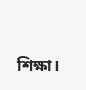শিক্ষা।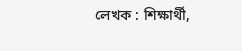লেখক : শিক্ষার্থী,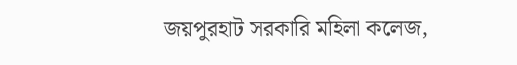জয়পুরহাট সরকারি মহিলা কলেজ,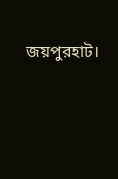জয়পুরহাট।